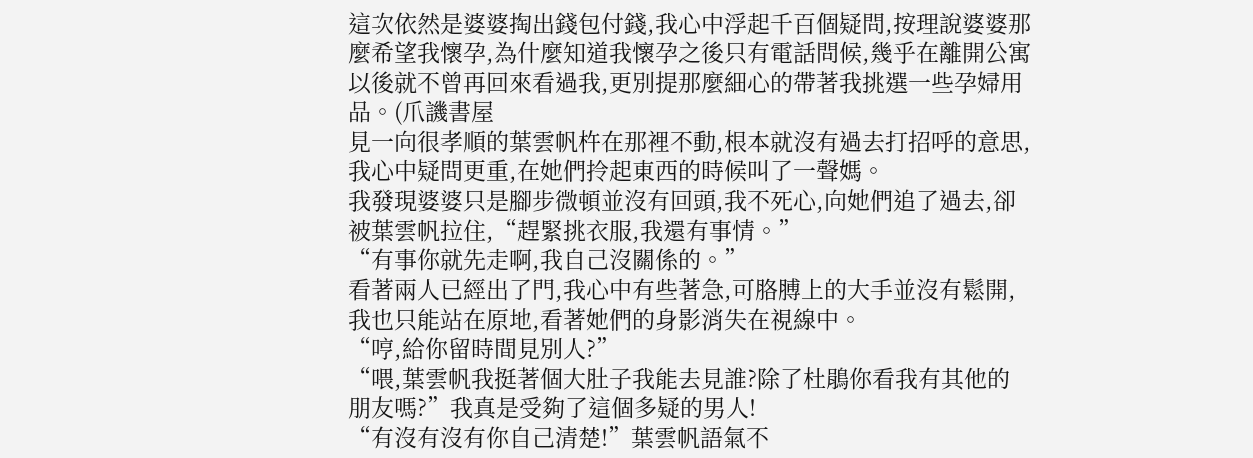這次依然是婆婆掏出錢包付錢,我心中浮起千百個疑問,按理說婆婆那麼希望我懷孕,為什麼知道我懷孕之後只有電話問候,幾乎在離開公寓以後就不曾再回來看過我,更別提那麼細心的帶著我挑選一些孕婦用品。(爪譏書屋
見一向很孝順的葉雲帆杵在那裡不動,根本就沒有過去打招呼的意思,我心中疑問更重,在她們拎起東西的時候叫了一聲媽。
我發現婆婆只是腳步微頓並沒有回頭,我不死心,向她們追了過去,卻被葉雲帆拉住,“趕緊挑衣服,我還有事情。”
“有事你就先走啊,我自己沒關係的。”
看著兩人已經出了門,我心中有些著急,可胳膊上的大手並沒有鬆開,我也只能站在原地,看著她們的身影消失在視線中。
“哼,給你留時間見別人?”
“喂,葉雲帆我挺著個大肚子我能去見誰?除了杜鵑你看我有其他的朋友嗎?”我真是受夠了這個多疑的男人!
“有沒有沒有你自己清楚!”葉雲帆語氣不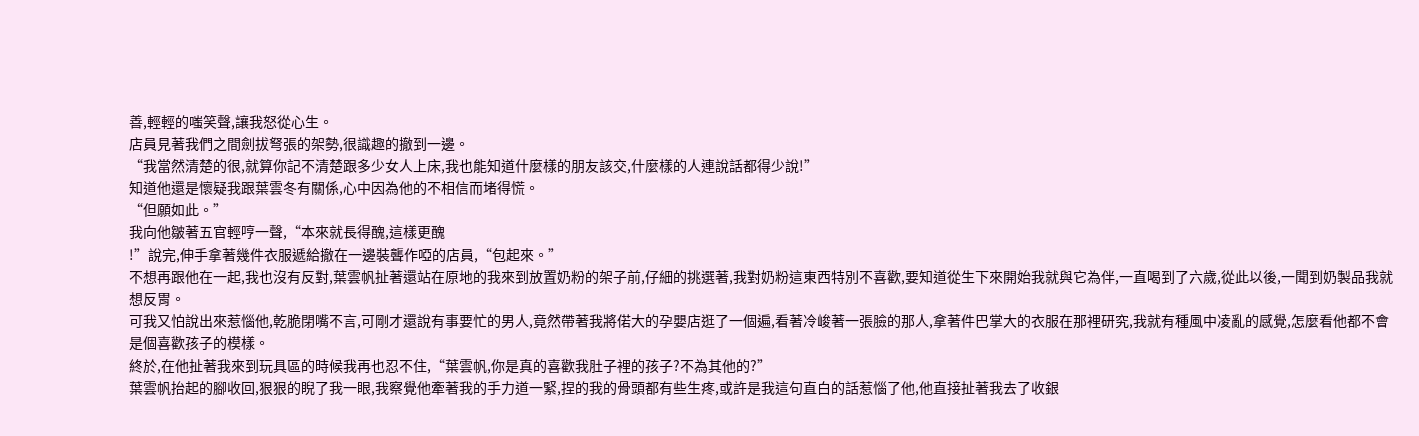善,輕輕的嗤笑聲,讓我怒從心生。
店員見著我們之間劍拔弩張的架勢,很識趣的撤到一邊。
“我當然清楚的很,就算你記不清楚跟多少女人上床,我也能知道什麼樣的朋友該交,什麼樣的人連說話都得少說!”
知道他還是懷疑我跟葉雲冬有關係,心中因為他的不相信而堵得慌。
“但願如此。”
我向他皺著五官輕哼一聲,“本來就長得醜,這樣更醜
!”說完,伸手拿著幾件衣服遞給撤在一邊裝聾作啞的店員,“包起來。”
不想再跟他在一起,我也沒有反對,葉雲帆扯著還站在原地的我來到放置奶粉的架子前,仔細的挑選著,我對奶粉這東西特別不喜歡,要知道從生下來開始我就與它為伴,一直喝到了六歲,從此以後,一聞到奶製品我就想反胃。
可我又怕說出來惹惱他,乾脆閉嘴不言,可剛才還說有事要忙的男人,竟然帶著我將偌大的孕嬰店逛了一個遍,看著冷峻著一張臉的那人,拿著件巴掌大的衣服在那裡研究,我就有種風中凌亂的感覺,怎麼看他都不會是個喜歡孩子的模樣。
終於,在他扯著我來到玩具區的時候我再也忍不住,“葉雲帆,你是真的喜歡我肚子裡的孩子?不為其他的?”
葉雲帆抬起的腳收回,狠狠的睨了我一眼,我察覺他牽著我的手力道一緊,捏的我的骨頭都有些生疼,或許是我這句直白的話惹惱了他,他直接扯著我去了收銀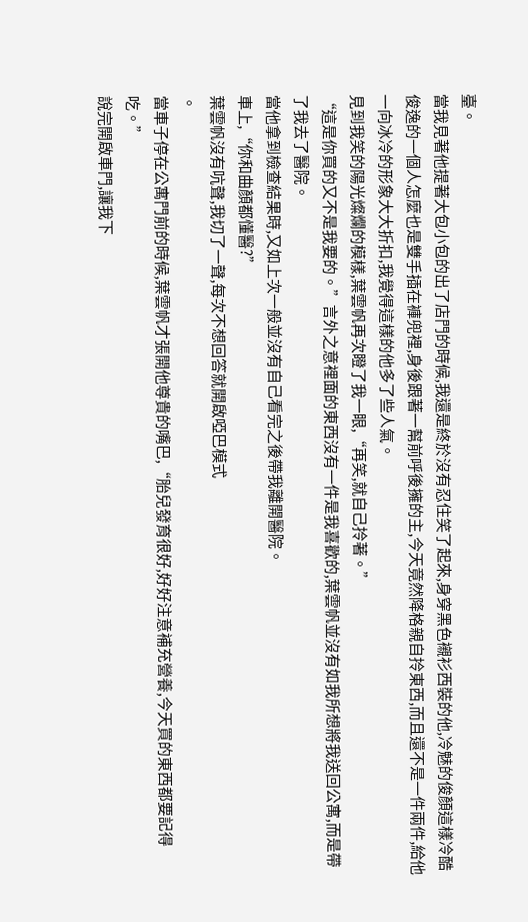臺。
當我見著他提著大包小包的出了店門的時候,我還是終於沒有忍住笑了起來,身穿黑色襯衫西裝的他,冷魅的俊顏這樣冷酷俊逸的一個人怎麼也是雙手插在褲兜裡,身後跟著一幫前呼後擁的主,今天竟然降格親自拎東西,而且還不是一件兩件,給他一向冰冷的形象大大折扣,我覺得這樣的他多了些人氣。
見到我笑的陽光燦爛的模樣,葉雲帆再次瞪了我一眼,“再笑,就自己拎著。”
“這是你買的又不是我要的。”言外之意裡面的東西沒有一件是我喜歡的,葉雲帆並沒有如我所想將我送回公寓,而是帶了我去了醫院。
當他拿到檢查結果時,又如上次一般並沒有自己看完之後帶我離開醫院。
車上,“你和曲顏都懂醫?”
葉雲帆沒有吭聲,我切了一聲,每次不想回答就開啟啞巴模式
。
當車子停在公寓門前的時候,葉雲帆才張開他尊貴的嘴巴,“胎兒發育很好,好好注意補充營養,今天買的東西都要記得吃。”
說完開啟車門,讓我下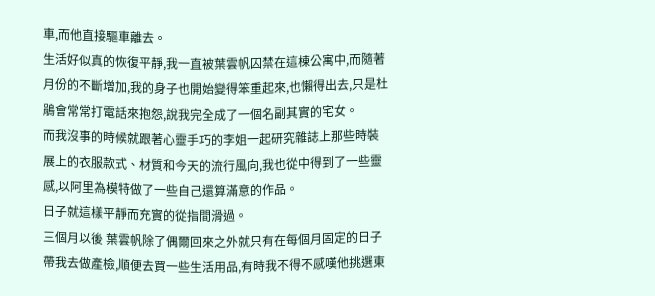車,而他直接驅車離去。
生活好似真的恢復平靜,我一直被葉雲帆囚禁在這棟公寓中,而隨著月份的不斷增加,我的身子也開始變得笨重起來,也懶得出去,只是杜鵑會常常打電話來抱怨,說我完全成了一個名副其實的宅女。
而我沒事的時候就跟著心靈手巧的李姐一起研究雜誌上那些時裝展上的衣服款式、材質和今天的流行風向,我也從中得到了一些靈感,以阿里為模特做了一些自己還算滿意的作品。
日子就這樣平靜而充實的從指間滑過。
三個月以後 葉雲帆除了偶爾回來之外就只有在每個月固定的日子帶我去做產檢,順便去買一些生活用品,有時我不得不感嘆他挑選東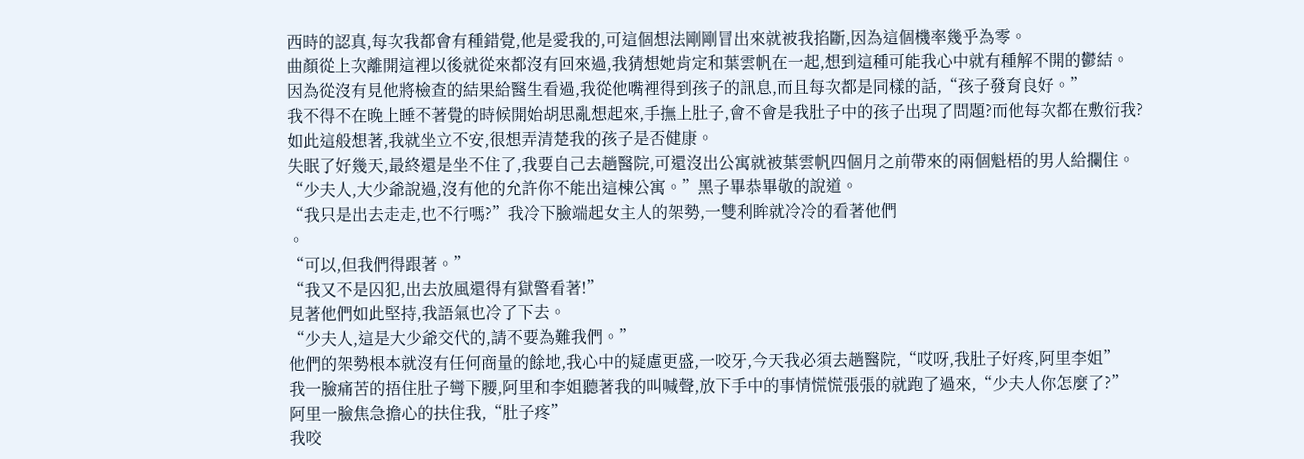西時的認真,每次我都會有種錯覺,他是愛我的,可這個想法剛剛冒出來就被我掐斷,因為這個機率幾乎為零。
曲顏從上次離開這裡以後就從來都沒有回來過,我猜想她肯定和葉雲帆在一起,想到這種可能我心中就有種解不開的鬱結。
因為從沒有見他將檢查的結果給醫生看過,我從他嘴裡得到孩子的訊息,而且每次都是同樣的話,“孩子發育良好。”
我不得不在晚上睡不著覺的時候開始胡思亂想起來,手撫上肚子,會不會是我肚子中的孩子出現了問題?而他每次都在敷衍我?
如此這般想著,我就坐立不安,很想弄清楚我的孩子是否健康。
失眠了好幾天,最終還是坐不住了,我要自己去趟醫院,可還沒出公寓就被葉雲帆四個月之前帶來的兩個魁梧的男人給攔住。
“少夫人,大少爺說過,沒有他的允許你不能出這棟公寓。”黑子畢恭畢敬的說道。
“我只是出去走走,也不行嗎?”我冷下臉端起女主人的架勢,一雙利眸就冷冷的看著他們
。
“可以,但我們得跟著。”
“我又不是囚犯,出去放風還得有獄警看著!”
見著他們如此堅持,我語氣也冷了下去。
“少夫人,這是大少爺交代的,請不要為難我們。”
他們的架勢根本就沒有任何商量的餘地,我心中的疑慮更盛,一咬牙,今天我必須去趟醫院,“哎呀,我肚子好疼,阿里李姐”
我一臉痛苦的捂住肚子彎下腰,阿里和李姐聽著我的叫喊聲,放下手中的事情慌慌張張的就跑了過來,“少夫人你怎麼了?”
阿里一臉焦急擔心的扶住我,“肚子疼”
我咬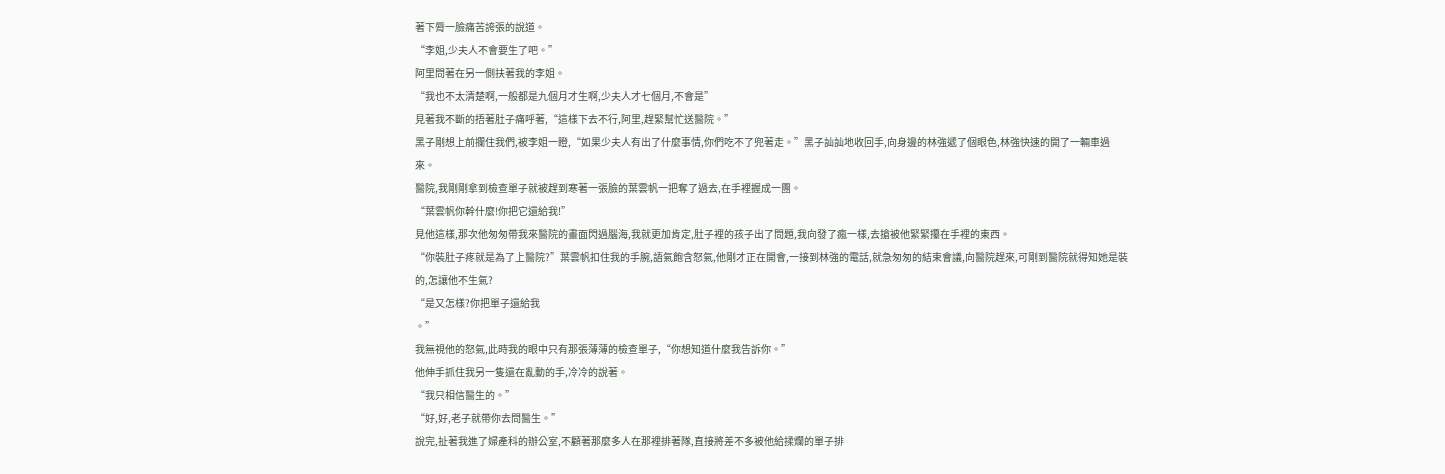著下脣一臉痛苦誇張的說道。
“李姐,少夫人不會要生了吧。”
阿里問著在另一側扶著我的李姐。
“我也不太清楚啊,一般都是九個月才生啊,少夫人才七個月,不會是”
見著我不斷的捂著肚子痛呼著,“這樣下去不行,阿里,趕緊幫忙送醫院。”
黑子剛想上前攔住我們,被李姐一瞪,“如果少夫人有出了什麼事情,你們吃不了兜著走。”黑子訕訕地收回手,向身邊的林強遞了個眼色,林強快速的開了一輛車過來。
醫院,我剛剛拿到檢查單子就被趕到寒著一張臉的葉雲帆一把奪了過去,在手裡握成一團。
“葉雲帆你幹什麼!你把它還給我!”
見他這樣,那次他匆匆帶我來醫院的畫面閃過腦海,我就更加肯定,肚子裡的孩子出了問題,我向發了瘋一樣,去搶被他緊緊攥在手裡的東西。
“你裝肚子疼就是為了上醫院?”葉雲帆扣住我的手腕,語氣飽含怒氣,他剛才正在開會,一接到林強的電話,就急匆匆的結束會議,向醫院趕來,可剛到醫院就得知她是裝的,怎讓他不生氣?
“是又怎樣?你把單子還給我
。”
我無視他的怒氣,此時我的眼中只有那張薄薄的檢查單子,“你想知道什麼我告訴你。”
他伸手抓住我另一隻還在亂動的手,冷冷的說著。
“我只相信醫生的。”
“好,好,老子就帶你去問醫生。”
說完,扯著我進了婦產科的辦公室,不顧著那麼多人在那裡排著隊,直接將差不多被他給揉爛的單子排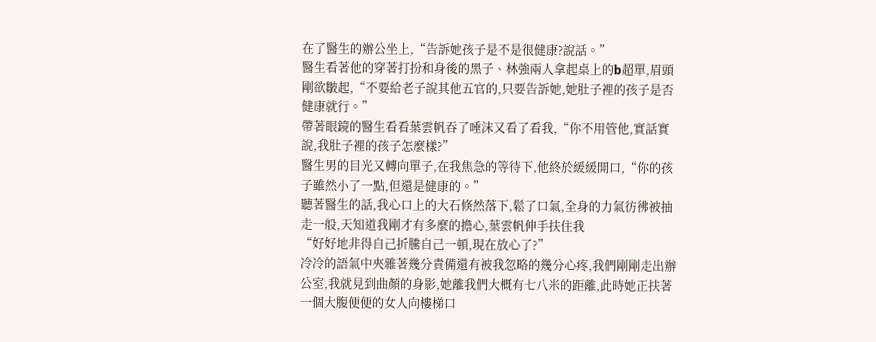在了醫生的辦公坐上,“告訴她孩子是不是很健康?說話。”
醫生看著他的穿著打扮和身後的黑子、林強兩人拿起桌上的b超單,眉頭剛欲皺起,“不要給老子說其他五官的,只要告訴她,她肚子裡的孩子是否健康就行。”
帶著眼鏡的醫生看看葉雲帆吞了唾沫又看了看我,“你不用管他,實話實說,我肚子裡的孩子怎麼樣?”
醫生男的目光又轉向單子,在我焦急的等待下,他終於緩緩開口,“你的孩子雖然小了一點,但還是健康的。”
聽著醫生的話,我心口上的大石倏然落下,鬆了口氣,全身的力氣彷彿被抽走一般,天知道我剛才有多麼的擔心,葉雲帆伸手扶住我
“好好地非得自己折騰自己一頓,現在放心了?”
冷冷的語氣中夾雜著幾分責備還有被我忽略的幾分心疼,我們剛剛走出辦公室,我就見到曲顏的身影,她離我們大概有七八米的距離,此時她正扶著一個大腹便便的女人向樓梯口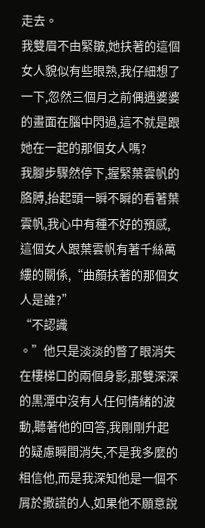走去。
我雙眉不由緊皺,她扶著的這個女人貌似有些眼熟,我仔細想了一下,忽然三個月之前偶遇婆婆的畫面在腦中閃過,這不就是跟她在一起的那個女人嗎?
我腳步驟然停下,握緊葉雲帆的胳膊,抬起頭一瞬不瞬的看著葉雲帆,我心中有種不好的預感,這個女人跟葉雲帆有著千絲萬縷的關係,“曲顏扶著的那個女人是誰?”
“不認識
。”他只是淡淡的瞥了眼消失在樓梯口的兩個身影,那雙深深的黒潭中沒有人任何情緒的波動,聽著他的回答,我剛剛升起的疑慮瞬間消失,不是我多麼的相信他,而是我深知他是一個不屑於撒謊的人,如果他不願意說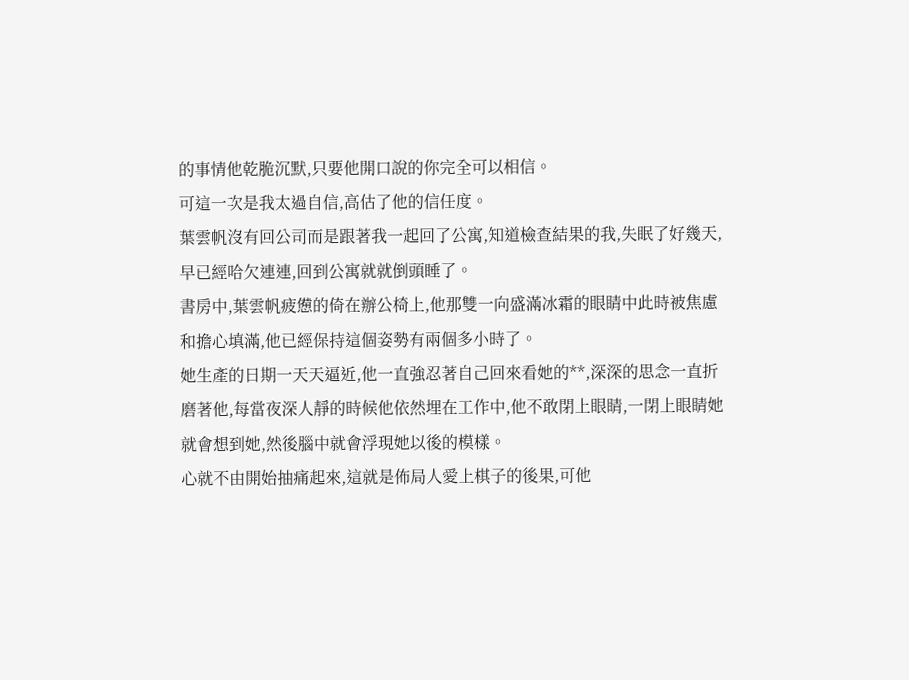的事情他乾脆沉默,只要他開口說的你完全可以相信。
可這一次是我太過自信,高估了他的信任度。
葉雲帆沒有回公司而是跟著我一起回了公寓,知道檢查結果的我,失眠了好幾天,早已經哈欠連連,回到公寓就就倒頭睡了。
書房中,葉雲帆疲憊的倚在辦公椅上,他那雙一向盛滿冰霜的眼睛中此時被焦慮和擔心填滿,他已經保持這個姿勢有兩個多小時了。
她生產的日期一天天逼近,他一直強忍著自己回來看她的**,深深的思念一直折磨著他,每當夜深人靜的時候他依然埋在工作中,他不敢閉上眼睛,一閉上眼睛她就會想到她,然後腦中就會浮現她以後的模樣。
心就不由開始抽痛起來,這就是佈局人愛上棋子的後果,可他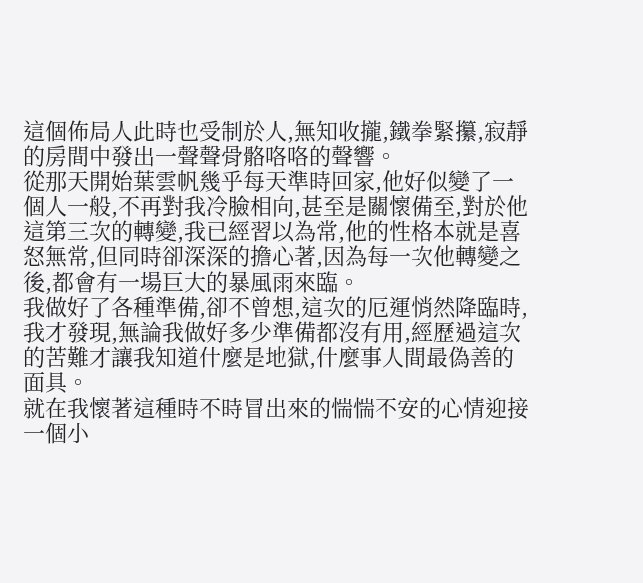這個佈局人此時也受制於人,無知收攏,鐵拳緊攥,寂靜的房間中發出一聲聲骨骼咯咯的聲響。
從那天開始葉雲帆幾乎每天準時回家,他好似變了一個人一般,不再對我冷臉相向,甚至是關懷備至,對於他這第三次的轉變,我已經習以為常,他的性格本就是喜怒無常,但同時卻深深的擔心著,因為每一次他轉變之後,都會有一場巨大的暴風雨來臨。
我做好了各種準備,卻不曾想,這次的厄運悄然降臨時,我才發現,無論我做好多少準備都沒有用,經歷過這次的苦難才讓我知道什麼是地獄,什麼事人間最偽善的面具。
就在我懷著這種時不時冒出來的惴惴不安的心情迎接一個小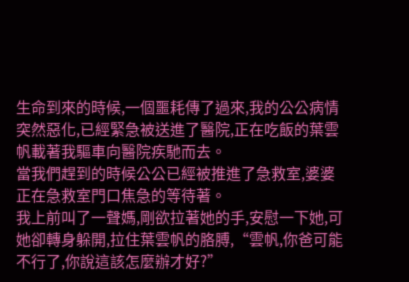生命到來的時候,一個噩耗傳了過來,我的公公病情突然惡化,已經緊急被送進了醫院,正在吃飯的葉雲帆載著我驅車向醫院疾馳而去。
當我們趕到的時候公公已經被推進了急救室,婆婆正在急救室門口焦急的等待著。
我上前叫了一聲媽,剛欲拉著她的手,安慰一下她,可她卻轉身躲開,拉住葉雲帆的胳膊,“雲帆,你爸可能不行了,你說這該怎麼辦才好?”